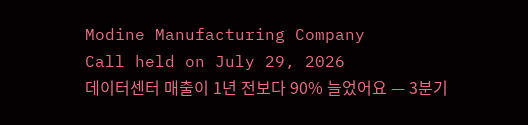Modine Manufacturing Company
Call held on July 29, 2026
데이터센터 매출이 1년 전보다 90% 늘었어요 — 3분기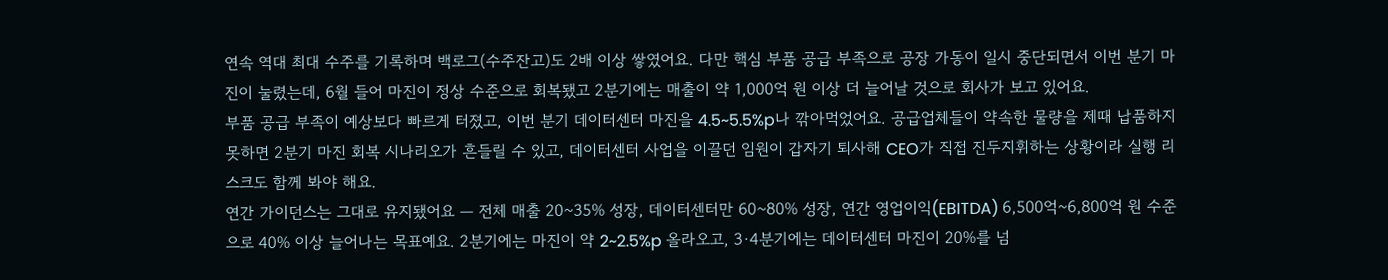연속 역대 최대 수주를 기록하며 백로그(수주잔고)도 2배 이상 쌓였어요. 다만 핵심 부품 공급 부족으로 공장 가동이 일시 중단되면서 이번 분기 마진이 눌렸는데, 6월 들어 마진이 정상 수준으로 회복됐고 2분기에는 매출이 약 1,000억 원 이상 더 늘어날 것으로 회사가 보고 있어요.
부품 공급 부족이 예상보다 빠르게 터졌고, 이번 분기 데이터센터 마진을 4.5~5.5%p나 깎아먹었어요. 공급업체들이 약속한 물량을 제때 납품하지 못하면 2분기 마진 회복 시나리오가 흔들릴 수 있고, 데이터센터 사업을 이끌던 임원이 갑자기 퇴사해 CEO가 직접 진두지휘하는 상황이라 실행 리스크도 함께 봐야 해요.
연간 가이던스는 그대로 유지됐어요 — 전체 매출 20~35% 성장, 데이터센터만 60~80% 성장, 연간 영업이익(EBITDA) 6,500억~6,800억 원 수준으로 40% 이상 늘어나는 목표예요. 2분기에는 마진이 약 2~2.5%p 올라오고, 3·4분기에는 데이터센터 마진이 20%를 넘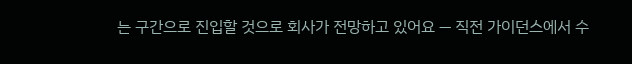는 구간으로 진입할 것으로 회사가 전망하고 있어요 — 직전 가이던스에서 수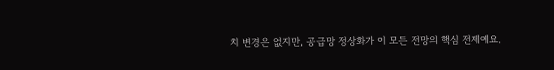치 변경은 없지만, 공급망 정상화가 이 모든 전망의 핵심 전제예요.